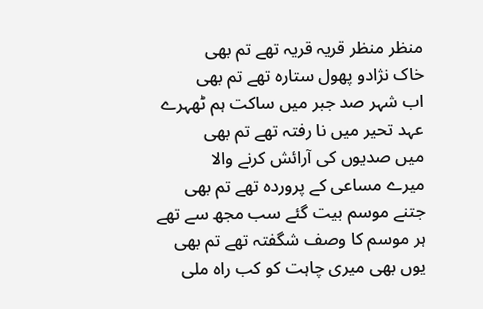منظر منظر قریہ قریہ تھے تم بھی
خاک نژادو پھول ستارہ تھے تم بھی
اب شہر صد جبر میں ساکت ہم ٹھہرے
عہد تحیر میں نا رفتہ تھے تم بھی
میں صدیوں کی آرائش کرنے والا
میرے مساعی کے پروردہ تھے تم بھی
جتنے موسم بیت گئے سب مجھ سے تھے
ہر موسم کا وصف شگفتہ تھے تم بھی
یوں بھی میری چاہت کو کب راہ ملی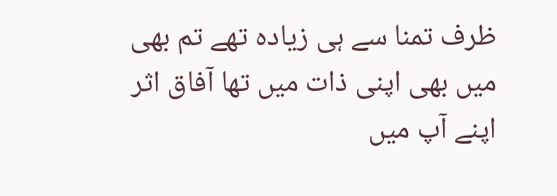ظرف تمنا سے ہی زیادہ تھے تم بھی
میں بھی اپنی ذات میں تھا آفاق اثر
اپنے آپ میں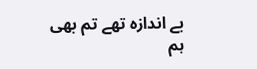بے اندازہ تھے تم بھی
ہم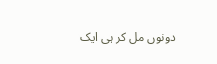دونوں مل کر ہی ایک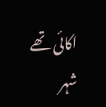اکائی تھے
شہر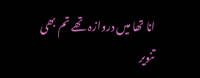انا تھا میں دروازہ تھے تم بھی
تنویر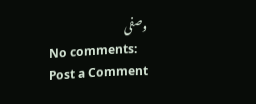وصفی
No comments:
Post a Comment